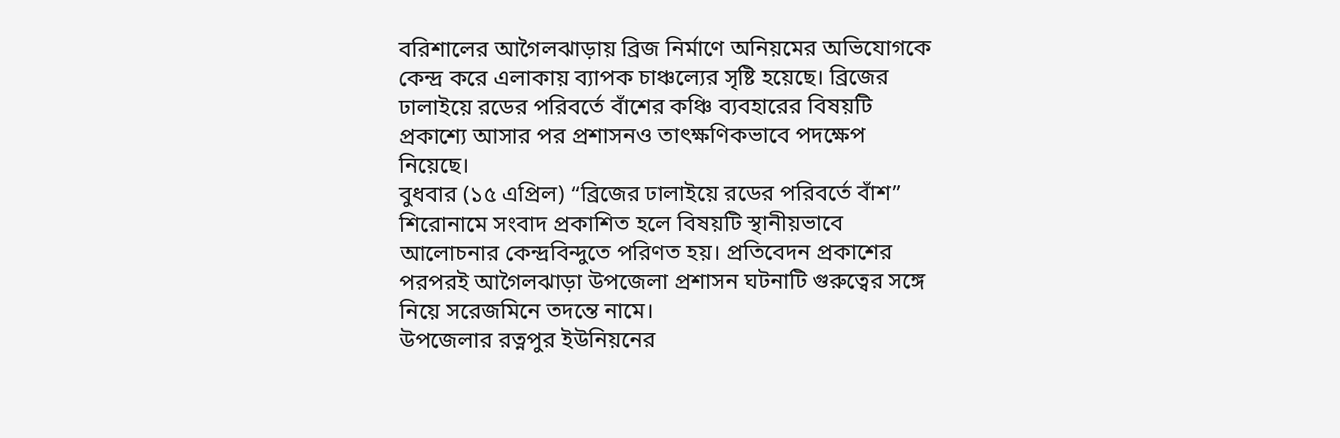বরিশালের আগৈলঝাড়ায় ব্রিজ নির্মাণে অনিয়মের অভিযোগকে কেন্দ্র করে এলাকায় ব্যাপক চাঞ্চল্যের সৃষ্টি হয়েছে। ব্রিজের ঢালাইয়ে রডের পরিবর্তে বাঁশের কঞ্চি ব্যবহারের বিষয়টি প্রকাশ্যে আসার পর প্রশাসনও তাৎক্ষণিকভাবে পদক্ষেপ নিয়েছে।
বুধবার (১৫ এপ্রিল) “ব্রিজের ঢালাইয়ে রডের পরিবর্তে বাঁশ” শিরোনামে সংবাদ প্রকাশিত হলে বিষয়টি স্থানীয়ভাবে আলোচনার কেন্দ্রবিন্দুতে পরিণত হয়। প্রতিবেদন প্রকাশের পরপরই আগৈলঝাড়া উপজেলা প্রশাসন ঘটনাটি গুরুত্বের সঙ্গে নিয়ে সরেজমিনে তদন্তে নামে।
উপজেলার রত্নপুর ইউনিয়নের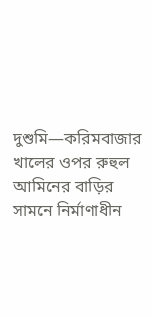দুশুমি—করিমবাজার খালের ওপর রুহুল আমিনের বাড়ির সামনে নির্মাণাধীন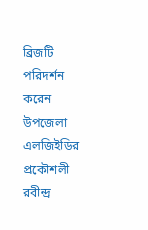ব্রিজটি পরিদর্শন করেন উপজেলা এলজিইডির প্রকৌশলী রবীন্দ্র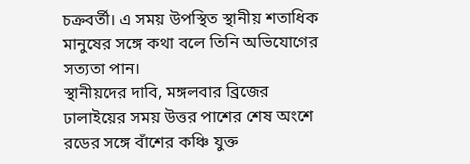চক্রবর্তী। এ সময় উপস্থিত স্থানীয় শতাধিক মানুষের সঙ্গে কথা বলে তিনি অভিযোগের সত্যতা পান।
স্থানীয়দের দাবি, মঙ্গলবার ব্রিজের ঢালাইয়ের সময় উত্তর পাশের শেষ অংশে রডের সঙ্গে বাঁশের কঞ্চি যুক্ত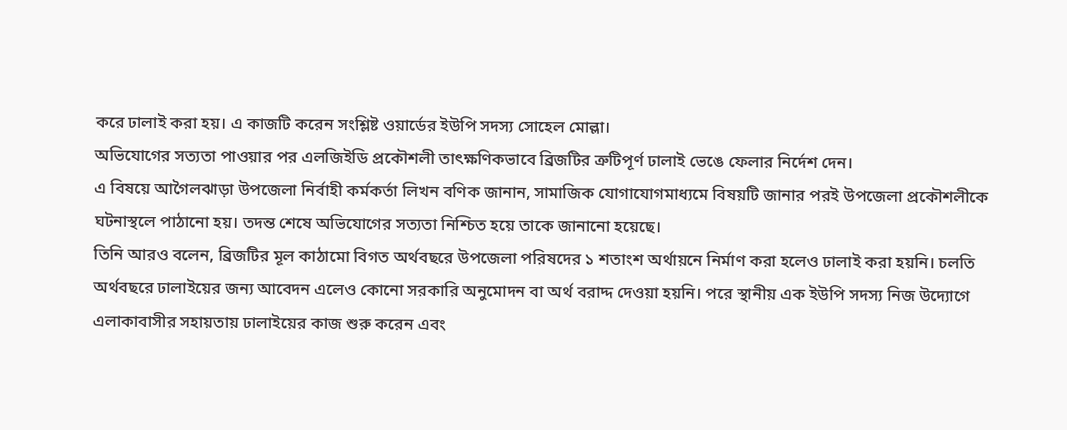করে ঢালাই করা হয়। এ কাজটি করেন সংশ্লিষ্ট ওয়ার্ডের ইউপি সদস্য সোহেল মোল্লা।
অভিযোগের সত্যতা পাওয়ার পর এলজিইডি প্রকৌশলী তাৎক্ষণিকভাবে ব্রিজটির ত্রুটিপূর্ণ ঢালাই ভেঙে ফেলার নির্দেশ দেন।
এ বিষয়ে আগৈলঝাড়া উপজেলা নির্বাহী কর্মকর্তা লিখন বণিক জানান, সামাজিক যোগাযোগমাধ্যমে বিষয়টি জানার পরই উপজেলা প্রকৌশলীকে ঘটনাস্থলে পাঠানো হয়। তদন্ত শেষে অভিযোগের সত্যতা নিশ্চিত হয়ে তাকে জানানো হয়েছে।
তিনি আরও বলেন, ব্রিজটির মূল কাঠামো বিগত অর্থবছরে উপজেলা পরিষদের ১ শতাংশ অর্থায়নে নির্মাণ করা হলেও ঢালাই করা হয়নি। চলতি অর্থবছরে ঢালাইয়ের জন্য আবেদন এলেও কোনো সরকারি অনুমোদন বা অর্থ বরাদ্দ দেওয়া হয়নি। পরে স্থানীয় এক ইউপি সদস্য নিজ উদ্যোগে এলাকাবাসীর সহায়তায় ঢালাইয়ের কাজ শুরু করেন এবং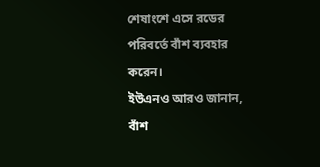শেষাংশে এসে রডের পরিবর্তে বাঁশ ব্যবহার করেন।
ইউএনও আরও জানান, বাঁশ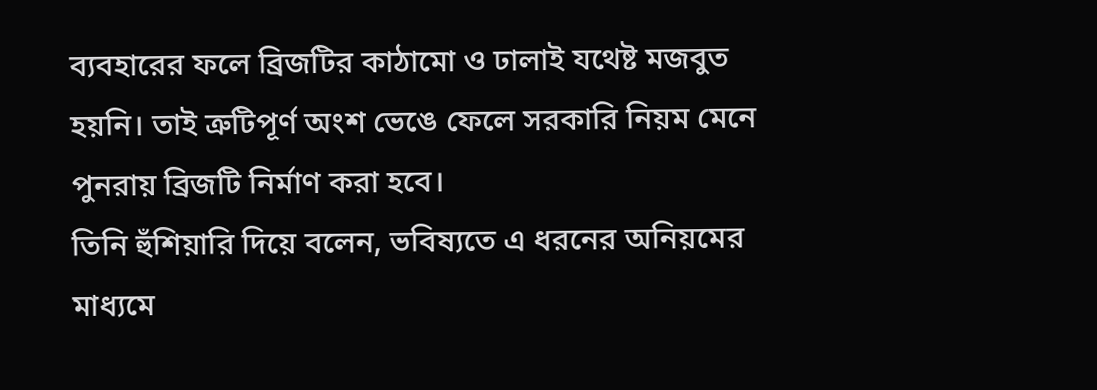ব্যবহারের ফলে ব্রিজটির কাঠামো ও ঢালাই যথেষ্ট মজবুত হয়নি। তাই ত্রুটিপূর্ণ অংশ ভেঙে ফেলে সরকারি নিয়ম মেনে পুনরায় ব্রিজটি নির্মাণ করা হবে।
তিনি হুঁশিয়ারি দিয়ে বলেন, ভবিষ্যতে এ ধরনের অনিয়মের মাধ্যমে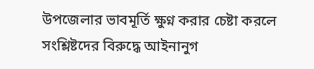উপজেলার ভাবমূর্তি ক্ষুণ্ন করার চেষ্টা করলে সংশ্লিষ্টদের বিরুদ্ধে আইনানুগ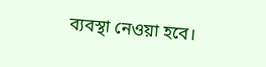ব্যবস্থা নেওয়া হবে।